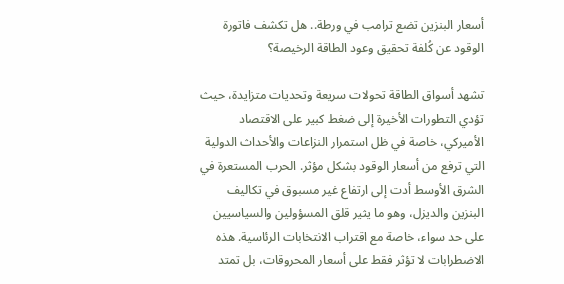أسعار البنزين تضع ترامب في ورطة.. هل تكشف فاتورة الوقود عن كُلفة تحقيق وعود الطاقة الرخيصة؟

تشهد أسواق الطاقة تحولات سريعة وتحديات متزايدة، حيث تؤدي التطورات الأخيرة إلى ضغط كبير على الاقتصاد الأميركي، خاصة في ظل استمرار النزاعات والأحداث الدولية التي ترفع من أسعار الوقود بشكل مؤثر. الحرب المستعرة في الشرق الأوسط أدت إلى ارتفاع غير مسبوق في تكاليف البنزين والديزل، وهو ما يثير قلق المسؤولين والسياسيين على حد سواء، خاصة مع اقتراب الانتخابات الرئاسية. هذه الاضطرابات لا تؤثر فقط على أسعار المحروقات، بل تمتد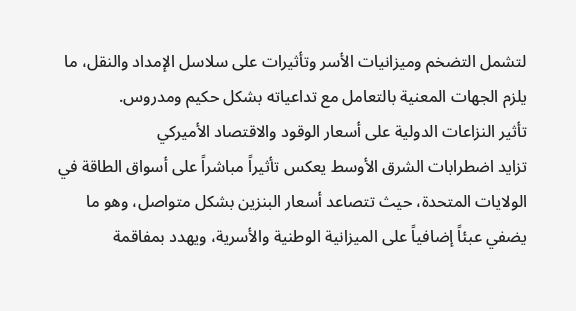لتشمل التضخم وميزانيات الأسر وتأثيرات على سلاسل الإمداد والنقل، ما يلزم الجهات المعنية بالتعامل مع تداعياته بشكل حكيم ومدروس.
تأثير النزاعات الدولية على أسعار الوقود والاقتصاد الأميركي
تزايد اضطرابات الشرق الأوسط يعكس تأثيراً مباشراً على أسواق الطاقة في الولايات المتحدة، حيث تتصاعد أسعار البنزين بشكل متواصل، وهو ما يضفي عبئاً إضافياً على الميزانية الوطنية والأسرية، ويهدد بمفاقمة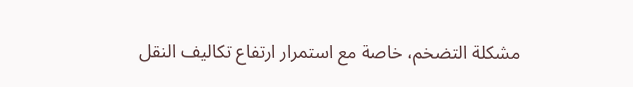مشكلة التضخم، خاصة مع استمرار ارتفاع تكاليف النقل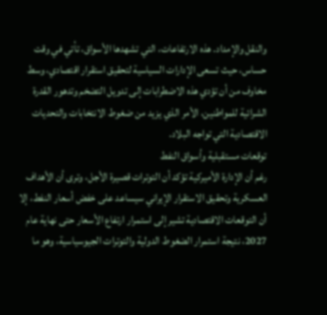والنقل والإمداد. هذه الارتفاعات، التي تشهدها الأسواق، تأتي في وقت حساس، حيث تسعى الإدارات السياسية لتحقيق استقرار اقتصادي، وسط مخاوف من أن تؤدي هذه الاضطرابات إلى تدويل التضخم وتدهور القدرة الشرائية للمواطنين، الأمر الذي يزيد من ضغوط الانتخابات والتحديات الاقتصادية التي تواجه البلاد.
توقعات مستقبلية وأسواق النفط
رغم أن الإدارة الأميركية تؤكد أن التوترات قصيرة الأجل، وترى أن الأهداف العسكرية وتحقيق الاستقرار الإيراني سيساعد على خفض أسعار النفط، إلا أن التوقعات الاقتصادية تشير إلى استمرار ارتفاع الأسعار حتى نهاية عام 2027، نتيجة استمرار الضغوط الدولية والتوترات الجيوسياسية، وهو ما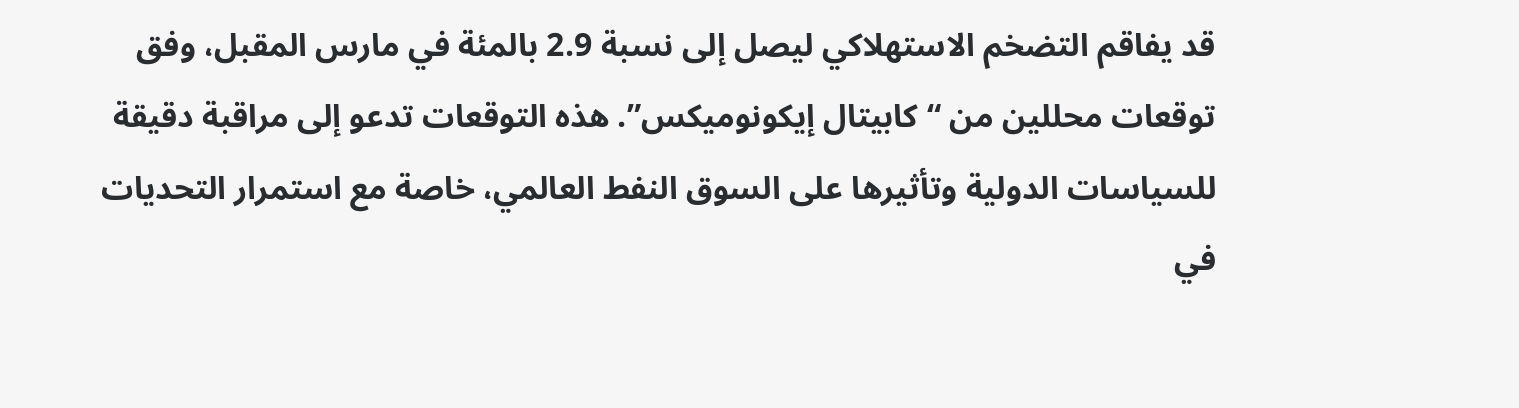قد يفاقم التضخم الاستهلاكي ليصل إلى نسبة 2.9 بالمئة في مارس المقبل، وفق توقعات محللين من “كابيتال إيكونوميكس”. هذه التوقعات تدعو إلى مراقبة دقيقة للسياسات الدولية وتأثيرها على السوق النفط العالمي، خاصة مع استمرار التحديات في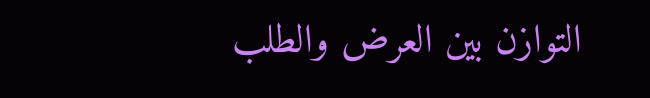التوازن بين العرض والطلب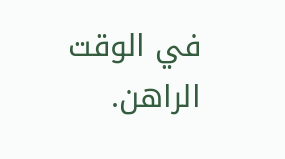في الوقت الراهن.